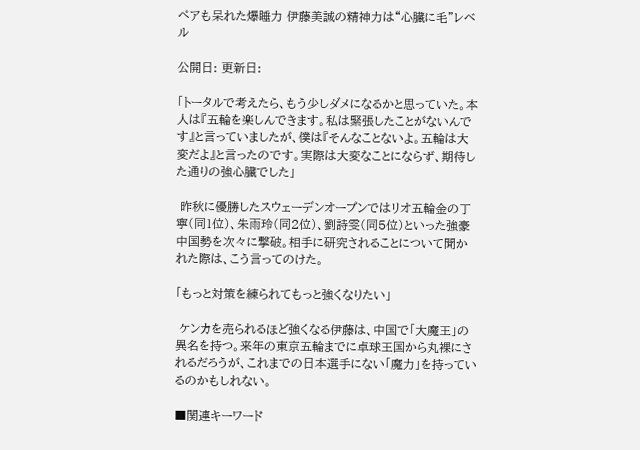ペアも呆れた爆睡力 伊藤美誠の精神力は“心臓に毛”レベル

公開日: 更新日:

「トータルで考えたら、もう少しダメになるかと思っていた。本人は『五輪を楽しんできます。私は緊張したことがないんです』と言っていましたが、僕は『そんなことないよ。五輪は大変だよ』と言ったのです。実際は大変なことにならず、期待した通りの強心臓でした」

 昨秋に優勝したスウェーデンオープンではリオ五輪金の丁寧(同1位)、朱雨玲(同2位)、劉詩雯(同5位)といった強豪中国勢を次々に撃破。相手に研究されることについて聞かれた際は、こう言ってのけた。

「もっと対策を練られてもっと強くなりたい」

 ケンカを売られるほど強くなる伊藤は、中国で「大魔王」の異名を持つ。来年の東京五輪までに卓球王国から丸裸にされるだろうが、これまでの日本選手にない「魔力」を持っているのかもしれない。

■関連キーワード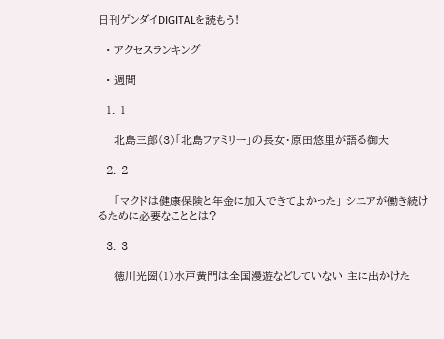日刊ゲンダイDIGITALを読もう!

  • アクセスランキング

  • 週間

  1. 1

    北島三郎(3)「北島ファミリー」の長女・原田悠里が語る御大

  2. 2

    「マクドは健康保険と年金に加入できてよかった」 シニアが働き続けるために必要なこととは?

  3. 3

    徳川光圀(1)水戸黄門は全国漫遊などしていない 主に出かけた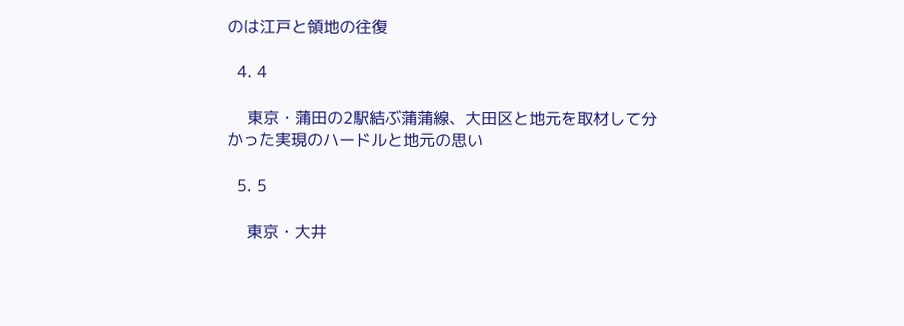のは江戸と領地の往復

  4. 4

    東京・蒲田の2駅結ぶ蒲蒲線、大田区と地元を取材して分かった実現のハードルと地元の思い

  5. 5

    東京・大井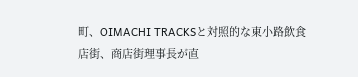町、OIMACHI TRACKSと対照的な東小路飲食店街、商店街理事長が直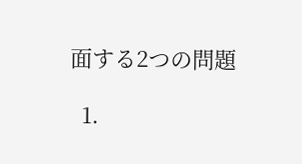面する2つの問題

  1.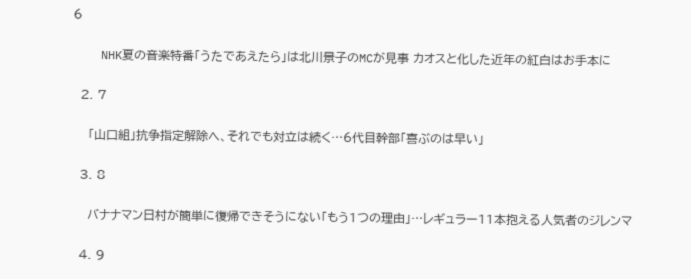6

    NHK夏の音楽特番「うたであえたら」は北川景子のMCが見事 カオスと化した近年の紅白はお手本に

  2. 7

    「山口組」抗争指定解除へ、それでも対立は続く…6代目幹部「喜ぶのは早い」

  3. 8

    バナナマン日村が簡単に復帰できそうにない「もう1つの理由」…レギュラー11本抱える人気者のジレンマ

  4. 9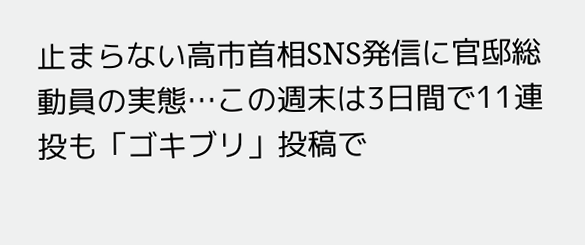止まらない高市首相SNS発信に官邸総動員の実態…この週末は3日間で11連投も「ゴキブリ」投稿で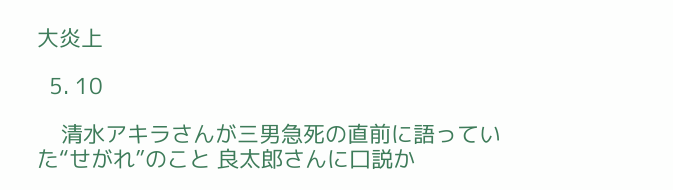大炎上

  5. 10

    清水アキラさんが三男急死の直前に語っていた“せがれ”のこと 良太郎さんに口説か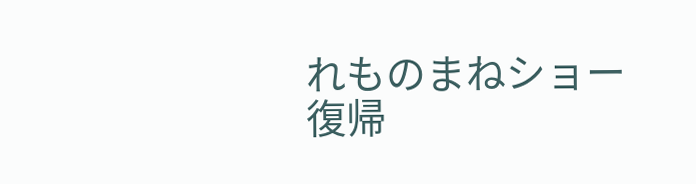れものまねショー復帰